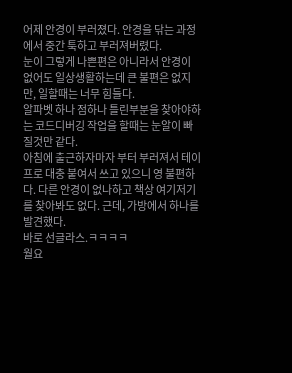어제 안경이 부러졌다. 안경을 닦는 과정에서 중간 툭하고 부러져버렸다.
눈이 그렇게 나쁜편은 아니라서 안경이 없어도 일상생활하는데 큰 불편은 없지만, 일할때는 너무 힘들다.
알파벳 하나 점하나 틀린부분을 찾아야하는 코드디버깅 작업을 할때는 눈알이 빠질것만 같다.
아침에 출근하자마자 부터 부러져서 테이프로 대충 붙여서 쓰고 있으니 영 불편하다. 다른 안경이 없나하고 책상 여기저기를 찾아봐도 없다. 근데, 가방에서 하나를 발견했다.
바로 선글라스.ㅋㅋㅋㅋ
월요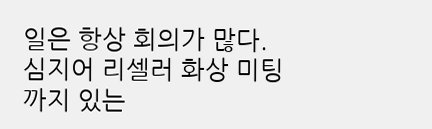일은 항상 회의가 많다. 심지어 리셀러 화상 미팅까지 있는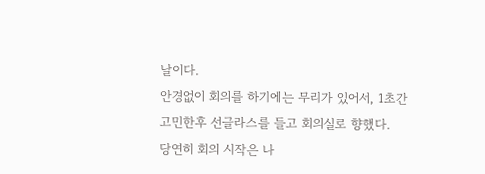날이다.
안경없이 회의를 하기에는 무리가 있어서, 1초간 고민한후 선글라스를 들고 회의실로 향했다.
당연히 회의 시작은 나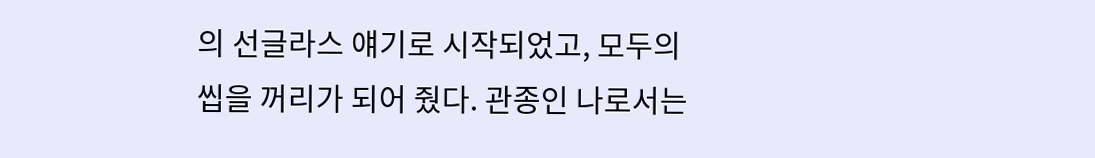의 선글라스 얘기로 시작되었고, 모두의 씹을 꺼리가 되어 줬다. 관종인 나로서는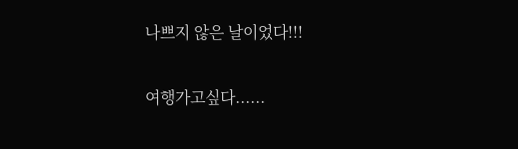나쁘지 않은 날이었다!!!

여행가고싶다......